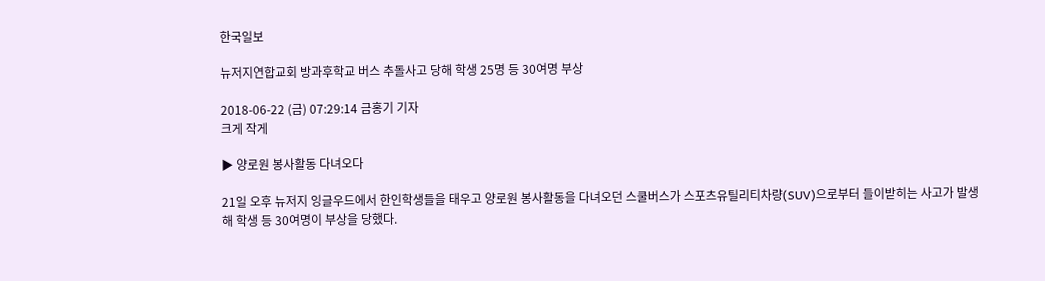한국일보

뉴저지연합교회 방과후학교 버스 추돌사고 당해 학생 25명 등 30여명 부상

2018-06-22 (금) 07:29:14 금홍기 기자
크게 작게

▶ 양로원 봉사활동 다녀오다

21일 오후 뉴저지 잉글우드에서 한인학생들을 태우고 양로원 봉사활동을 다녀오던 스쿨버스가 스포츠유틸리티차량(SUV)으로부터 들이받히는 사고가 발생해 학생 등 30여명이 부상을 당했다.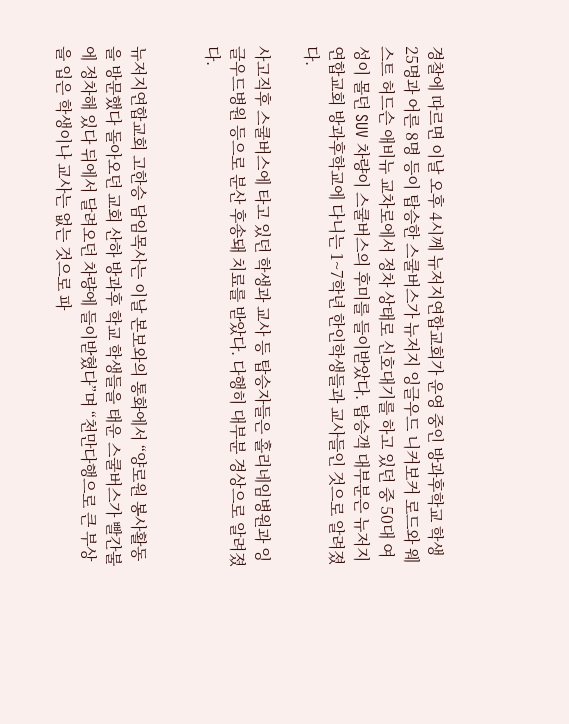경찰에 따르면 이날 오후 4시께 뉴저지연합교회가 운영 중인 방과후학교 학생 25명과 어른 8명 등이 탑승한 스쿨버스가 뉴저지 잉글우드 니커보커 로드와 웨스트 허드슨 애비뉴 교차로에서 정차 상태로 신호대기를 하고 있던 중 50대 여성이 몰던 SUV 차량이 스쿨버스의 후미를 들이받았다. 탑승객 대부분은 뉴저지연합교회 방과후학교에 다니는 1~7학년 한인학생들과 교사들인 것으로 알려졌다.

사고직후 스쿨버스에 타고 있던 학생과 교사 등 탑승자들은 홀리네임병원과 잉글우드병원 등으로 분산 후송돼 치료를 받았다. 다행히 대부분 경상으로 알려졌다.


뉴저지연합교회 고한승 담임목사는 이날 본보와의 통화에서 “양로원 봉사활동을 방문했다 돌아오던 교회 산하 방과후 학교 학생들을 태운 스쿨버스가 빨간불에 정차해 있다 뒤에서 달려오던 차량에 들이받혔다”며 “천만다행으로 큰 부상을 입은 학생이나 교사는 없는 것으로 파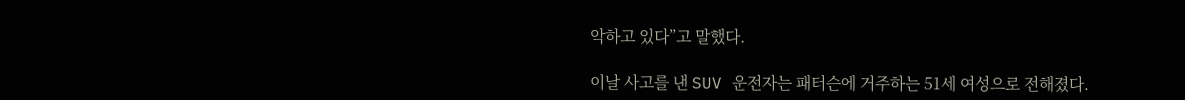악하고 있다”고 말했다.

이날 사고를 낸 SUV 운전자는 패터슨에 거주하는 51세 여성으로 전해졌다.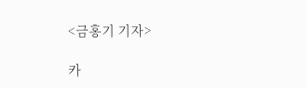<금홍기 기자>

카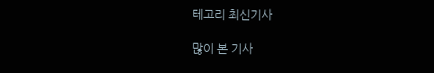테고리 최신기사

많이 본 기사